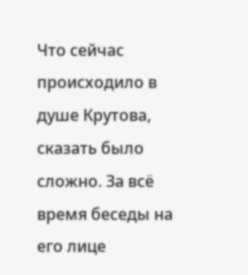Что сейчас происходило в душе Крутова, сказать было сложно. За всё время беседы на его лице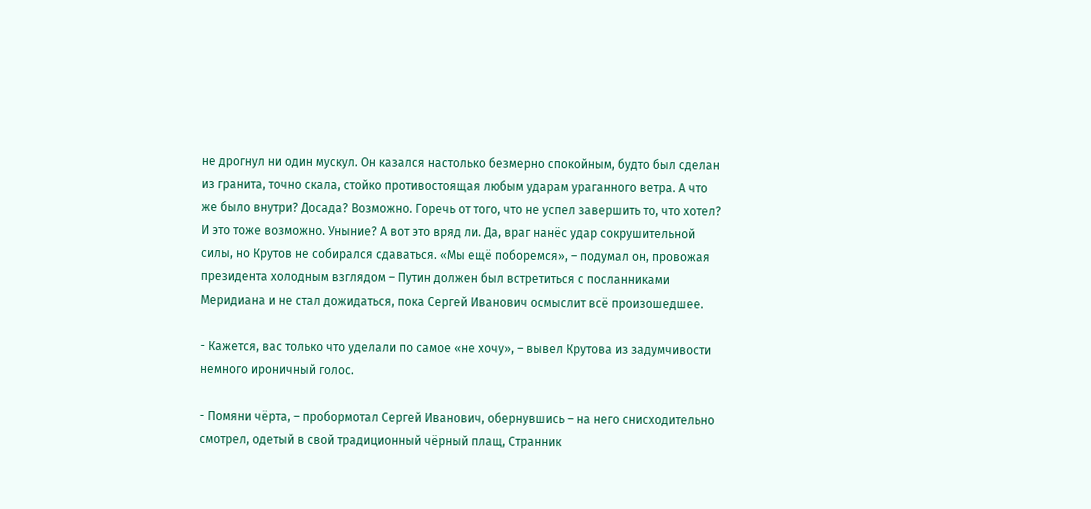не дрогнул ни один мускул. Он казался настолько безмерно спокойным, будто был сделан из гранита, точно скала, стойко противостоящая любым ударам ураганного ветра. А что же было внутри? Досада? Возможно. Горечь от того, что не успел завершить то, что хотел? И это тоже возможно. Уныние? А вот это вряд ли. Да, враг нанёс удар сокрушительной силы, но Крутов не собирался сдаваться. «Мы ещё поборемся», – подумал он, провожая президента холодным взглядом – Путин должен был встретиться с посланниками Меридиана и не стал дожидаться, пока Сергей Иванович осмыслит всё произошедшее.

- Кажется, вас только что уделали по самое «не хочу», – вывел Крутова из задумчивости немного ироничный голос.

- Помяни чёрта, – пробормотал Сергей Иванович, обернувшись – на него снисходительно смотрел, одетый в свой традиционный чёрный плащ, Странник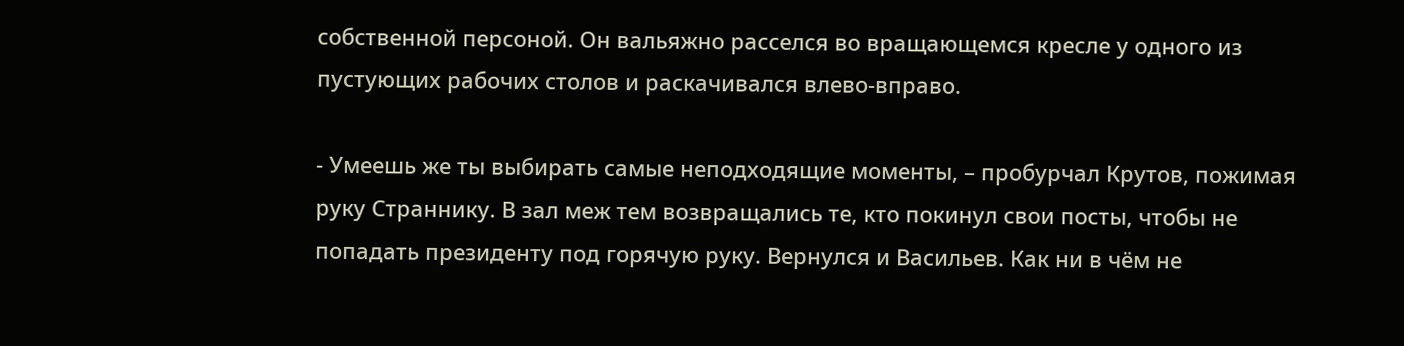собственной персоной. Он вальяжно расселся во вращающемся кресле у одного из пустующих рабочих столов и раскачивался влево-вправо.

- Умеешь же ты выбирать самые неподходящие моменты, – пробурчал Крутов, пожимая руку Страннику. В зал меж тем возвращались те, кто покинул свои посты, чтобы не попадать президенту под горячую руку. Вернулся и Васильев. Как ни в чём не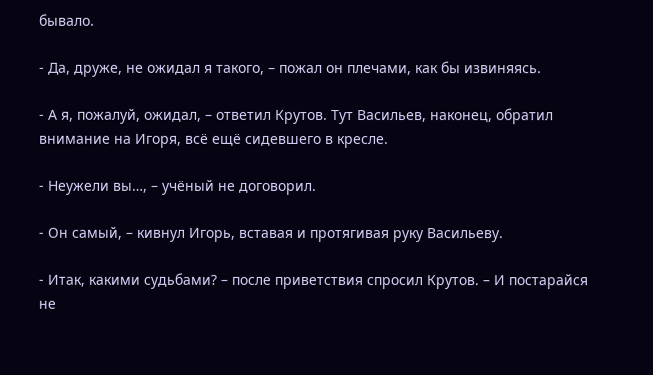бывало.

- Да, друже, не ожидал я такого, – пожал он плечами, как бы извиняясь.

- А я, пожалуй, ожидал, – ответил Крутов. Тут Васильев, наконец, обратил внимание на Игоря, всё ещё сидевшего в кресле.

- Неужели вы…, – учёный не договорил.

- Он самый, – кивнул Игорь, вставая и протягивая руку Васильеву.

- Итак, какими судьбами? – после приветствия спросил Крутов. – И постарайся не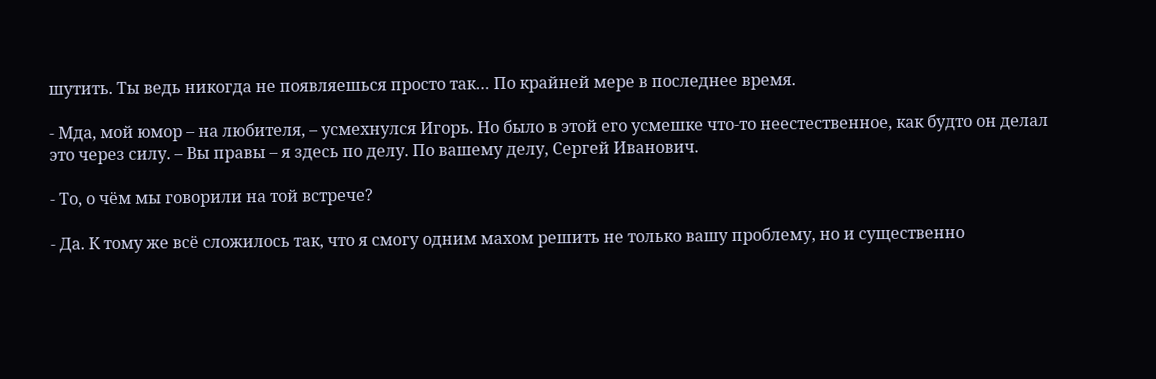шутить. Ты ведь никогда не появляешься просто так… По крайней мере в последнее время.

- Мда, мой юмор – на любителя, – усмехнулся Игорь. Но было в этой его усмешке что-то неестественное, как будто он делал это через силу. – Вы правы – я здесь по делу. По вашему делу, Сергей Иванович.

- То, о чём мы говорили на той встрече?

- Да. К тому же всё сложилось так, что я смогу одним махом решить не только вашу проблему, но и существенно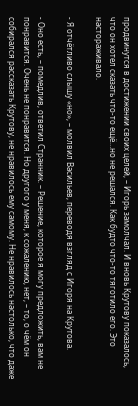продвинутся в достижении своих целей, – Игорь замолчал. И вновь Крутову показалось, что он хотел сказать что-то ещё…но не решался. Как будто что-то тяготило его. Это настораживало.

- Я отчётливо слышу «но», – молвил Васильев, переводя взгляд с Игоря на Крутова.

- Оно есть, – помедлив, ответил Странник. – Решение, которое я могу предложить, вам не понравится. Очень не понравится. Но другого у меня, к сожалению, нет, – то, о чём он собирался рассказать Крутову, не нравилось ему самому. Не нравилось настолько, что даже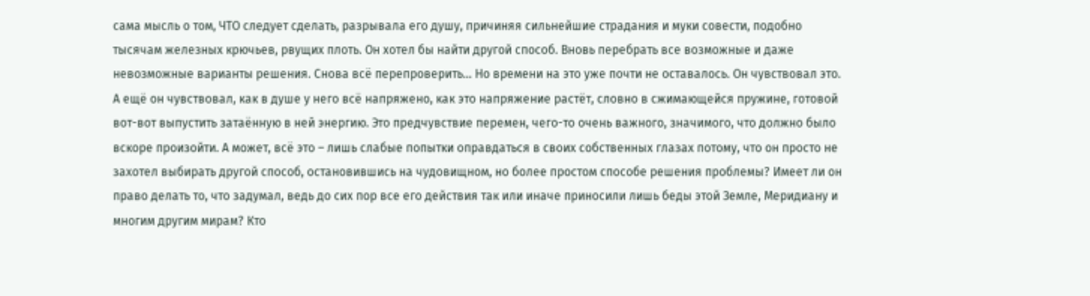сама мысль о том, ЧТО следует сделать, разрывала его душу, причиняя сильнейшие страдания и муки совести, подобно тысячам железных крючьев, рвущих плоть. Он хотел бы найти другой способ. Вновь перебрать все возможные и даже невозможные варианты решения. Снова всё перепроверить… Но времени на это уже почти не оставалось. Он чувствовал это. А ещё он чувствовал, как в душе у него всё напряжено, как это напряжение растёт, словно в сжимающейся пружине, готовой вот-вот выпустить затаённую в ней энергию. Это предчувствие перемен, чего-то очень важного, значимого, что должно было вскоре произойти. А может, всё это – лишь слабые попытки оправдаться в своих собственных глазах потому, что он просто не захотел выбирать другой способ, остановившись на чудовищном, но более простом способе решения проблемы? Имеет ли он право делать то, что задумал, ведь до сих пор все его действия так или иначе приносили лишь беды этой Земле, Меридиану и многим другим мирам? Кто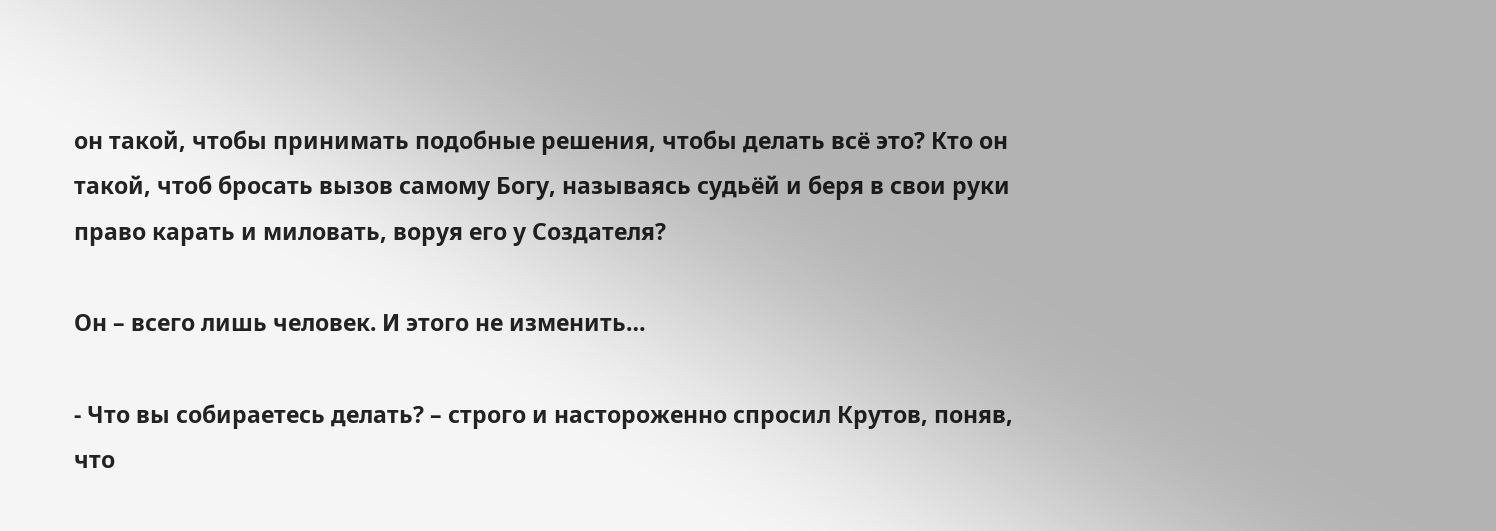он такой, чтобы принимать подобные решения, чтобы делать всё это? Кто он такой, чтоб бросать вызов самому Богу, называясь судьёй и беря в свои руки право карать и миловать, воруя его у Создателя?

Он – всего лишь человек. И этого не изменить…

- Что вы собираетесь делать? – строго и настороженно спросил Крутов, поняв, что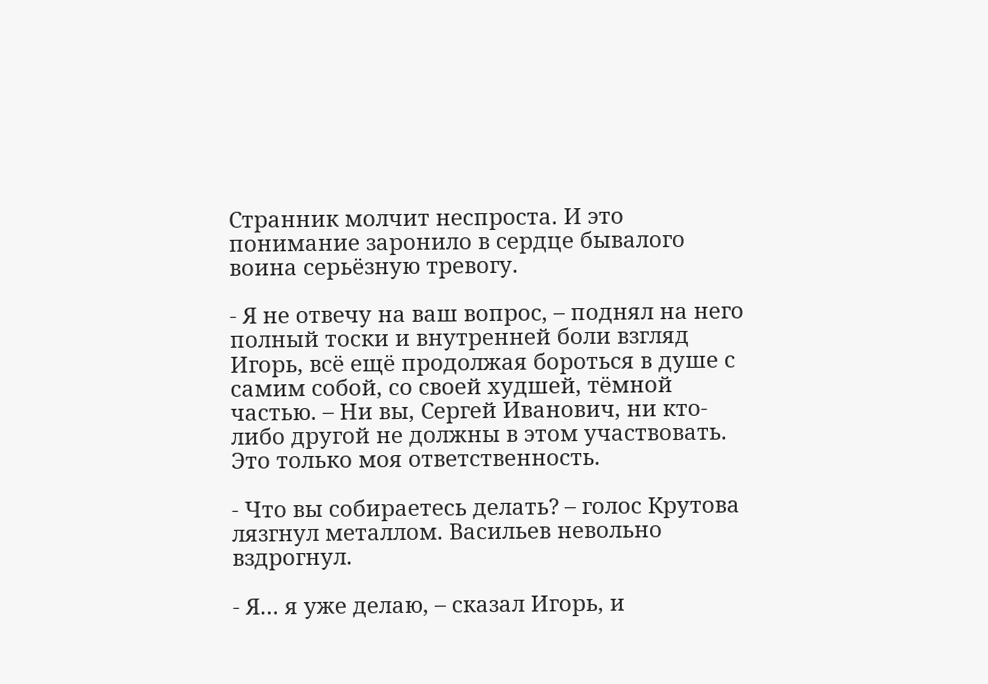Странник молчит неспроста. И это понимание заронило в сердце бывалого воина серьёзную тревогу.

- Я не отвечу на ваш вопрос, – поднял на него полный тоски и внутренней боли взгляд Игорь, всё ещё продолжая бороться в душе с самим собой, со своей худшей, тёмной частью. – Ни вы, Сергей Иванович, ни кто-либо другой не должны в этом участвовать. Это только моя ответственность.

- Что вы собираетесь делать? – голос Крутова лязгнул металлом. Васильев невольно вздрогнул.

- Я… я уже делаю, – сказал Игорь, и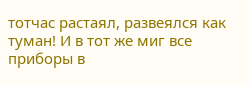тотчас растаял, развеялся как туман! И в тот же миг все приборы в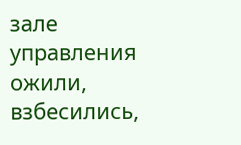зале управления ожили, взбесились,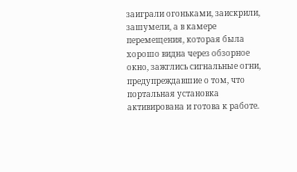заиграли огоньками, заискрили, зашумели, а в камере перемещения, которая была хорошо видна через обзорное окно, зажглись сигнальные огни, предупреждавшие о том, что портальная установка активирована и готова к работе.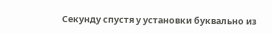Секунду спустя у установки буквально из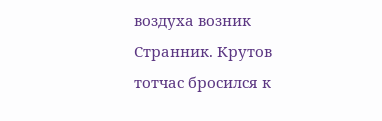воздуха возник Странник. Крутов тотчас бросился к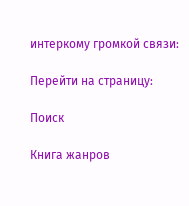интеркому громкой связи:

Перейти на страницу:

Поиск

Книга жанров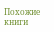Похожие книги